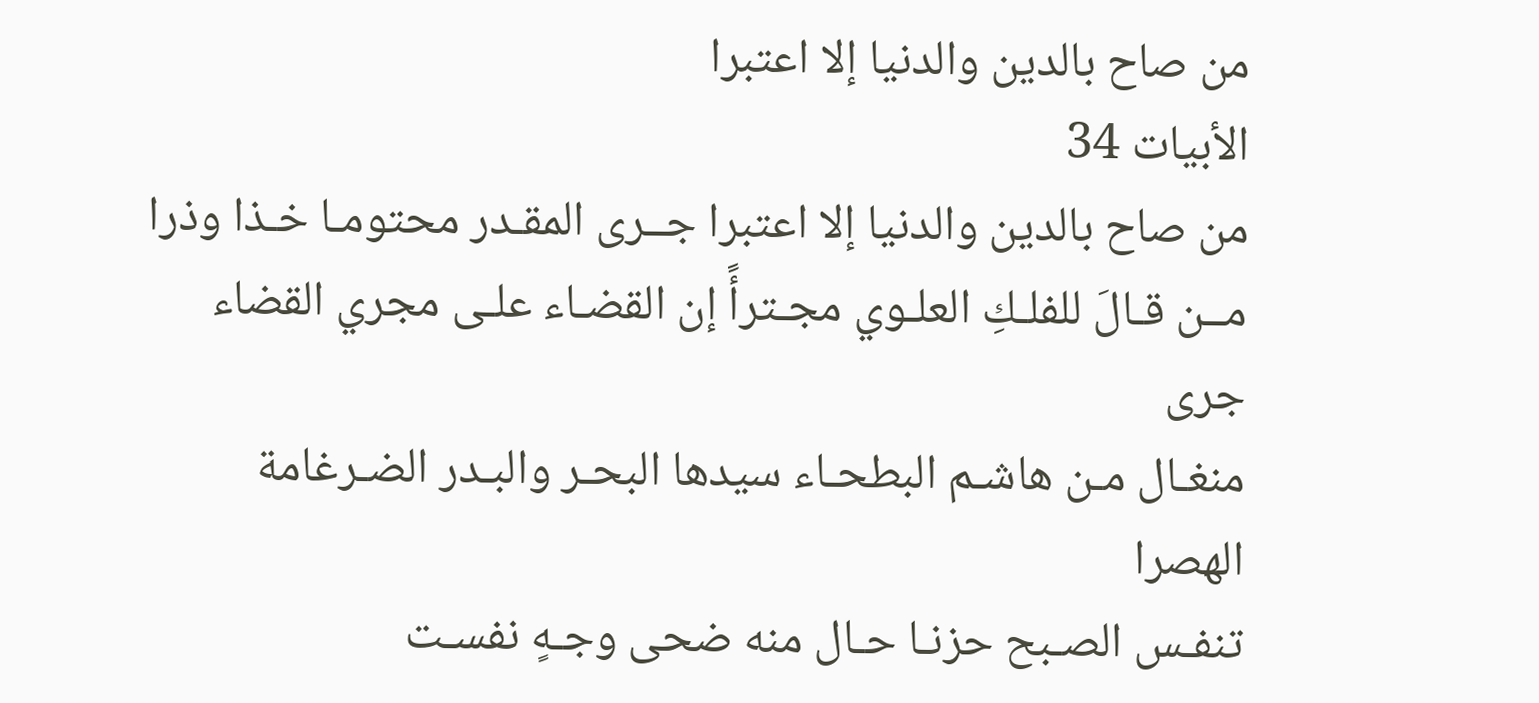من صاح بالدين والدنيا إلا اعتبرا
الأبيات 34
من صاح بالدين والدنيا إلا اعتبرا جــرى المقـدر محتومـا خـذا وذرا
مــن قـالَ للفلـكِ العلـوي مجـترأً إن القضـاء علـى مجري القضاء جرى
منغـال مـن هاشـم البطحـاء سيدها البحـر والبـدر الضـرغامة الهصرا
تنفـس الصـبح حزنـا حـال منه ضحى وجـهٍ نفسـت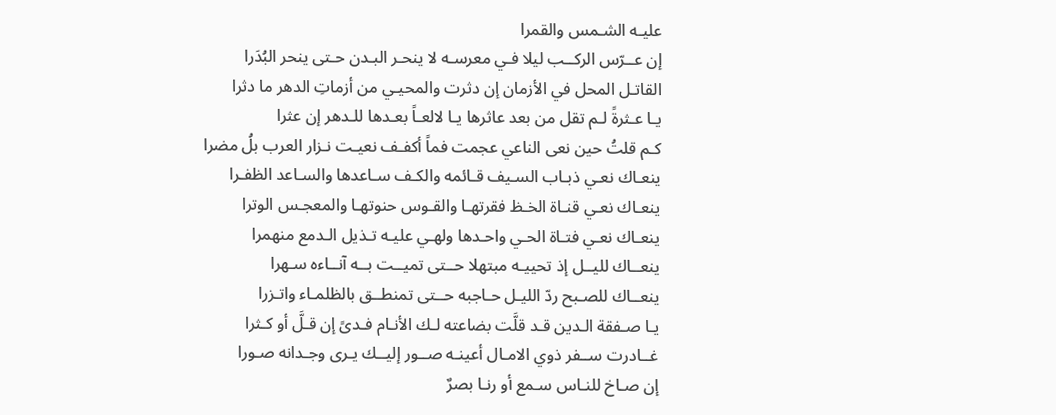عليـه الشـمس والقمرا
إن عــرّس الركــب ليلا فـي معرسـه لا ينحـر البـدن حـتى ينحر البُدَرا
القاتـل المحل في الأزمان إن دثرت والمحيـي من أزماتِ الدهر ما دثرا
يـا عـثرةً لـم تقل من بعد عاثرها يـا لالعـاً بعـدها للـدهر إن عثرا
كـم قلتُ حين نعى الناعي عجمت فماً أكفـف نعيـت نـزار العرب بلُ مضرا
ينعـاك نعـي ذبـاب السـيف قـائمه والكـف سـاعدها والسـاعد الظفـرا
ينعـاك نعـي قنـاة الخـظ فقرتهـا والقـوس حنوتهـا والمعجـس الوترا
ينعـاك نعـي فتـاة الحـي واحـدها ولهـي عليـه تـذيل الـدمع منهمرا
ينعــاك لليــل إذ تحييـه مبتهلا حــتى تميــت بــه آنــاءه سـهرا
ينعــاك للصـبح ردّ الليـل حـاجبه حــتى تمنطــق بالظلمـاء واتـزرا
يـا صـفقة الـدين قـد قلَّت بضاعته لـك الأنـام فـدىً إن قـلَّ أو كـثرا
غــادرت ســفر ذوي الامـال أعينـه صــور إليــك يـرى وجـدانه صـورا
إن صـاخ للنـاس سـمع أو رنـا بصرٌ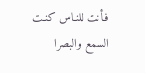فـأنت للنـاس كنـت السمع والبصرا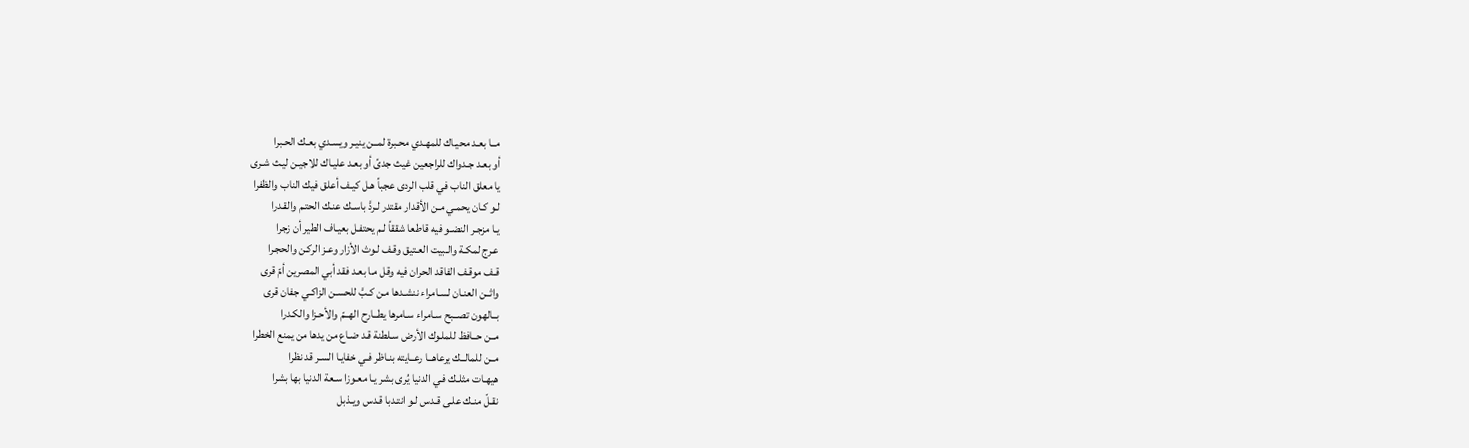مــا بعـد محيـاك للمهـدي محـبرة لمــن ينيـر ويسـدي بعـك الحـبرا
أو بعـد جـدواك للراجعين غيث جدىً أو بعـد عليـاك للاجيـن ليـث شـرى
يا معلق الناب في قلب الردى عجباً هـل كيـف أعلق فيك الناب والظفرا
لـو كـان يحمـي مـن الأقدار مقتدر لـردَّ باسـك عنـك الحتـم والقـدرا
يـا مزجـر النضـو فيه قاطعا شققاً لـم يحتفـل بعيـاف الطير أن زجرا
عـرج لمكـة والـبيت العـتيق وقـف لـوث الأزار وعـز الركـن والحجـرا
قـف موقـف الفاقد الحران فيه وقل مـا بعـد فقد أبي المصرين أمّ قرى
واثــن العنـان لسـامراء ننشـدها مـن كـبَّ للحسـن الزاكـي جفان قرى
بــالهون تصــبح سـامراء سـامرها يطــارح الهــمّ والأحـزا والكـدرا
مــن حــافظ للملـوك الأرض سـلطنة قـد ضـاع من يدها من يمنع الخطرا
مــن للمالــك يرعاهــا رعــايته بنـاظر فـي خفايـا السـر قد نظرا
هيهـات مثلـك فـي الدنيا يُرى بشر يـا معـوزا سـعة الدنيا بها بشرا
نقـلّ منـك علـى قـدس لـو انتـدبا قـدس ويـذبل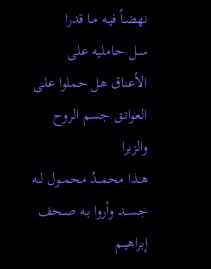نهضـاً فيـه مـا قدرا
سـل حـامليه على الأعناق هل حملوا علـى العواتـق جسم الروح والزبرا
هــذا محمــدُ محمــول لــه جســد وأروا بـه صـحف إبراهيـم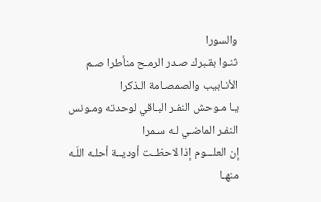والسورا
ثنـوا بقـبرك صـدر الرمـح منأطرا صـم الأنـابيب والصمصـامة الـذكرا
يـا مـوحش النفـر البـاقي لوحدته ومـونس النفـر الماضـي لـه سـمرا
إن العلـــوم إذا لاحظــت أوديــة أحلـه اللَـه منهـا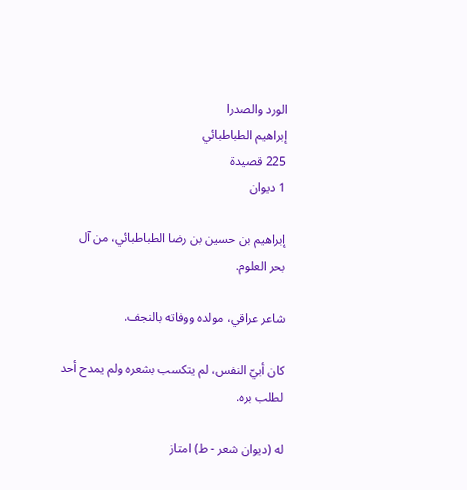الورد والصدرا
إبراهيم الطباطبائي
225 قصيدة
1 ديوان

إبراهيم بن حسين بن رضا الطباطبائي، من آل بحر العلوم.

شاعر عراقي، مولده ووفاته بالنجف.

كان أبيّ النفس، لم يتكسب بشعره ولم يمدح أحد لطلب بره.

له (ديوان شعر - ط) امتاز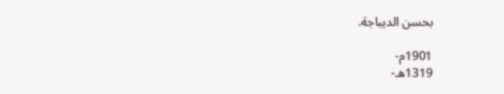بحسن الديباجة.

1901م-
1319هـ-